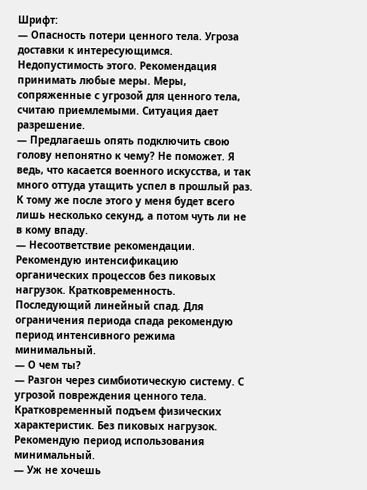Шрифт:
— Опасность потери ценного тела. Угроза доставки к интересующимся. Недопустимость этого. Рекомендация принимать любые меры. Меры, сопряженные с угрозой для ценного тела, считаю приемлемыми. Ситуация дает разрешение.
— Предлагаешь опять подключить свою голову непонятно к чему? Не поможет. Я ведь, что касается военного искусства, и так много оттуда утащить успел в прошлый раз. К тому же после этого у меня будет всего лишь несколько секунд, а потом чуть ли не в кому впаду.
— Несоответствие рекомендации. Рекомендую интенсификацию органических процессов без пиковых нагрузок. Кратковременность. Последующий линейный спад. Для ограничения периода спада рекомендую период интенсивного режима минимальный.
— О чем ты?
— Разгон через симбиотическую систему. С угрозой повреждения ценного тела. Кратковременный подъем физических характеристик. Без пиковых нагрузок. Рекомендую период использования минимальный.
— Уж не хочешь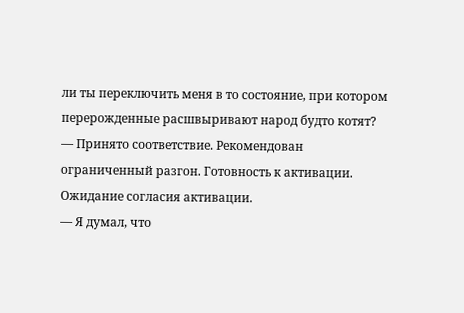ли ты переключить меня в то состояние, при котором перерожденные расшвыривают народ будто котят?
— Принято соответствие. Рекомендован ограниченный разгон. Готовность к активации. Ожидание согласия активации.
— Я думал, что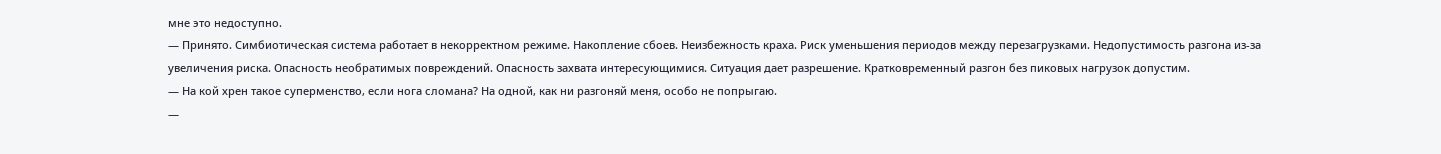мне это недоступно.
— Принято. Симбиотическая система работает в некорректном режиме. Накопление сбоев. Неизбежность краха. Риск уменьшения периодов между перезагрузками. Недопустимость разгона из-за увеличения риска. Опасность необратимых повреждений. Опасность захвата интересующимися. Ситуация дает разрешение. Кратковременный разгон без пиковых нагрузок допустим.
— На кой хрен такое суперменство, если нога сломана? На одной, как ни разгоняй меня, особо не попрыгаю.
—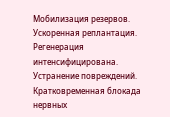Мобилизация резервов. Ускоренная реплантация. Регенерация интенсифицирована. Устранение повреждений. Кратковременная блокада нервных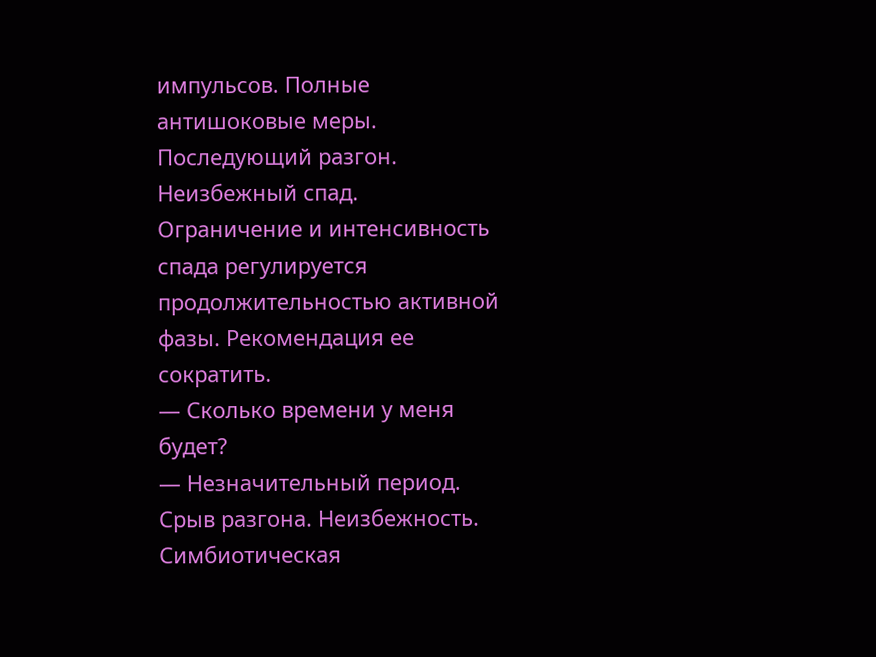импульсов. Полные антишоковые меры. Последующий разгон. Неизбежный спад. Ограничение и интенсивность спада регулируется продолжительностью активной фазы. Рекомендация ее сократить.
— Сколько времени у меня будет?
— Незначительный период. Срыв разгона. Неизбежность. Симбиотическая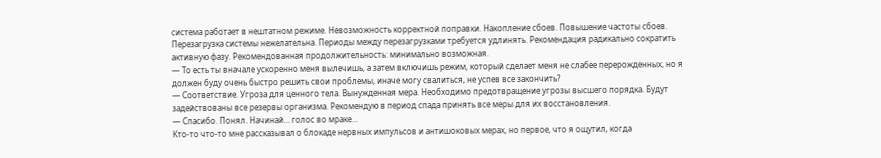система работает в нештатном режиме. Невозможность корректной поправки. Накопление сбоев. Повышение частоты сбоев. Перезагрузка системы нежелательна. Периоды между перезагрузками требуется удлинять. Рекомендация радикально сократить активную фазу. Рекомендованная продолжительность: минимально возможная.
— То есть ты вначале ускоренно меня вылечишь, а затем включишь режим, который сделает меня не слабее перерожденных, но я должен буду очень быстро решить свои проблемы, иначе могу свалиться, не успев все закончить?
— Соответствие. Угроза для ценного тела. Вынужденная мера. Необходимо предотвращение угрозы высшего порядка. Будут задействованы все резервы организма. Рекомендую в период спада принять все меры для их восстановления.
— Спасибо. Понял. Начинай… голос во мраке…
Кто-то что-то мне рассказывал о блокаде нервных импульсов и антишоковых мерах, но первое, что я ощутил, когда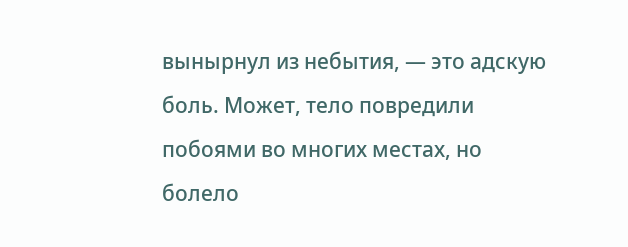вынырнул из небытия, — это адскую боль. Может, тело повредили побоями во многих местах, но болело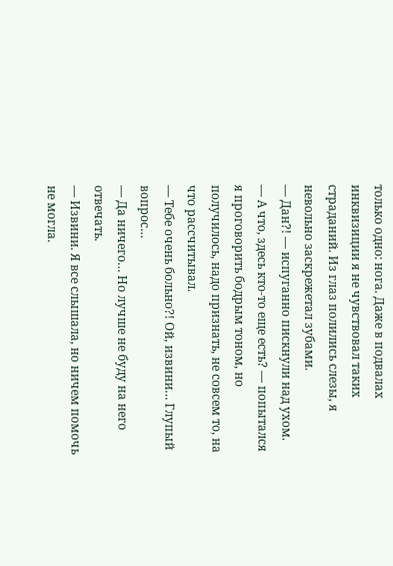только одно: нога. Даже в подвалах инквизиции я не чувствовал таких страданий. Из глаз полились слезы, я невольно заскрежетал зубами.
— Дан?! — испуганно пискнули над ухом.
— А что, здесь кто-то еще есть? — попытался я проговорить бодрым тоном, но получилось, надо признать, не совсем то, на что рассчитывал.
— Тебе очень больно?! Ой, извини… Глупый вопрос…
— Да ничего… Но лучше не буду на него отвечать.
— Извини. Я все слышала, но ничем помочь не могла.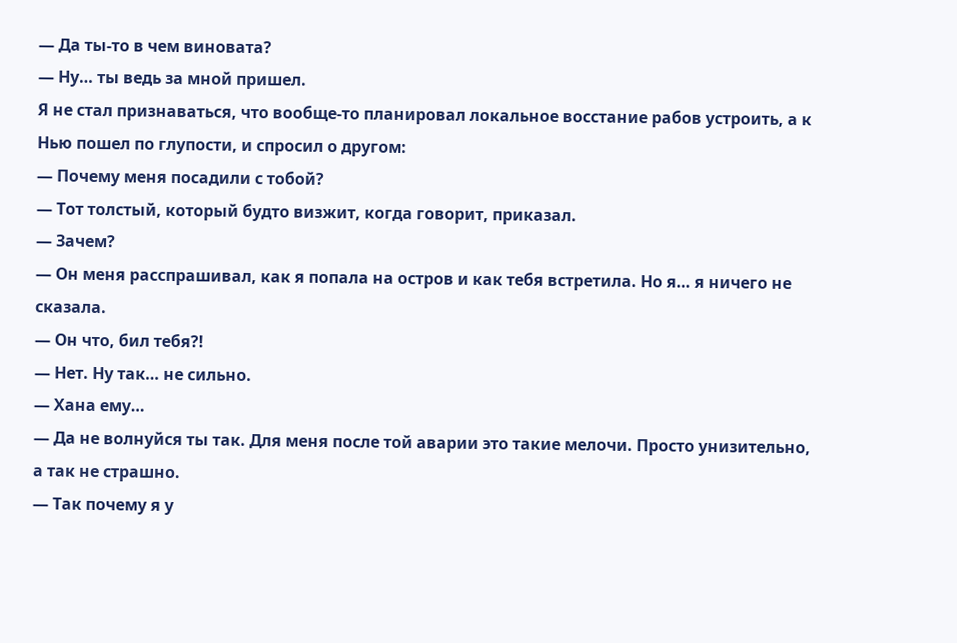— Да ты-то в чем виновата?
— Ну… ты ведь за мной пришел.
Я не стал признаваться, что вообще-то планировал локальное восстание рабов устроить, а к Нью пошел по глупости, и спросил о другом:
— Почему меня посадили с тобой?
— Тот толстый, который будто визжит, когда говорит, приказал.
— Зачем?
— Он меня расспрашивал, как я попала на остров и как тебя встретила. Но я… я ничего не сказала.
— Он что, бил тебя?!
— Нет. Ну так… не сильно.
— Хана ему…
— Да не волнуйся ты так. Для меня после той аварии это такие мелочи. Просто унизительно, а так не страшно.
— Так почему я у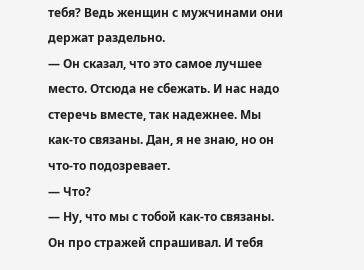тебя? Ведь женщин с мужчинами они держат раздельно.
— Он сказал, что это самое лучшее место. Отсюда не сбежать. И нас надо стеречь вместе, так надежнее. Мы как-то связаны. Дан, я не знаю, но он что-то подозревает.
— Что?
— Ну, что мы с тобой как-то связаны. Он про стражей спрашивал. И тебя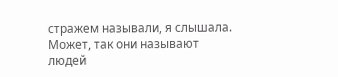стражем называли, я слышала. Может, так они называют людей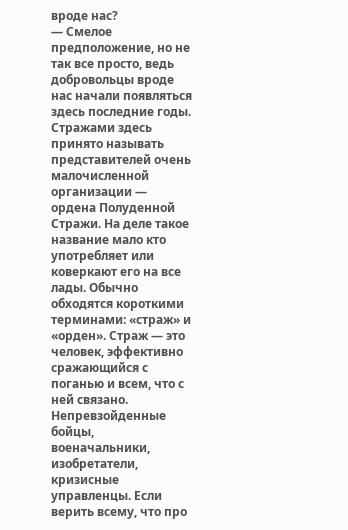вроде нас?
— Смелое предположение, но не так все просто, ведь добровольцы вроде нас начали появляться здесь последние годы. Стражами здесь принято называть представителей очень малочисленной организации — ордена Полуденной Стражи. На деле такое название мало кто употребляет или коверкают его на все лады. Обычно обходятся короткими терминами: «страж» и «орден». Страж — это человек, эффективно сражающийся с поганью и всем, что с ней связано. Непревзойденные бойцы, военачальники, изобретатели, кризисные управленцы. Если верить всему, что про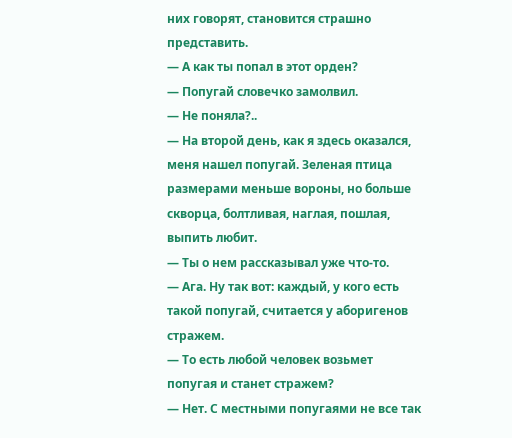них говорят, становится страшно представить.
— А как ты попал в этот орден?
— Попугай словечко замолвил.
— Не поняла?..
— На второй день, как я здесь оказался, меня нашел попугай. Зеленая птица размерами меньше вороны, но больше скворца, болтливая, наглая, пошлая, выпить любит.
— Ты о нем рассказывал уже что-то.
— Ага. Ну так вот: каждый, у кого есть такой попугай, считается у аборигенов стражем.
— То есть любой человек возьмет попугая и станет стражем?
— Нет. С местными попугаями не все так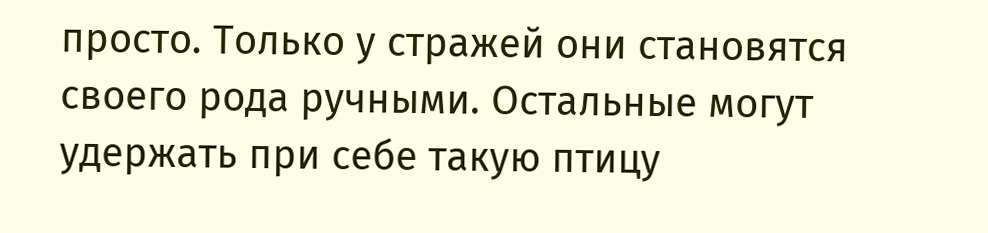просто. Только у стражей они становятся своего рода ручными. Остальные могут удержать при себе такую птицу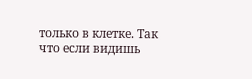только в клетке. Так что если видишь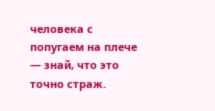человека с попугаем на плече — знай, что это точно страж.